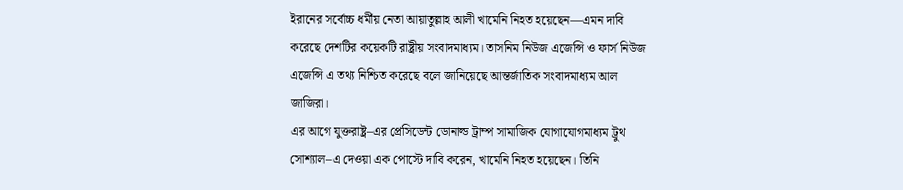ইরানের সর্বোচ্চ ধর্মীয় নেতা আয়াতুল্লাহ আলী খামেনি নিহত হয়েছেন—এমন দাবি করেছে দেশটির কয়েকটি রাষ্ট্রীয় সংবাদমাধ্যম। তাসনিম নিউজ এজেন্সি ও ফার্স নিউজ এজেন্সি এ তথ্য নিশ্চিত করেছে বলে জানিয়েছে আন্তর্জাতিক সংবাদমাধ্যম আল জাজিরা।
এর আগে যুক্তরাষ্ট্র–এর প্রেসিডেন্ট ডোনাল্ড ট্রাম্প সামাজিক যোগাযোগমাধ্যম ট্রুথ সোশ্যাল–এ দেওয়া এক পোস্টে দাবি করেন, খামেনি নিহত হয়েছেন। তিনি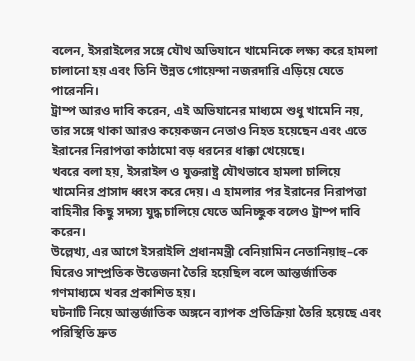বলেন, ইসরাইলের সঙ্গে যৌথ অভিযানে খামেনিকে লক্ষ্য করে হামলা চালানো হয় এবং তিনি উন্নত গোয়েন্দা নজরদারি এড়িয়ে যেতে পারেননি।
ট্রাম্প আরও দাবি করেন, এই অভিযানের মাধ্যমে শুধু খামেনি নয়, তার সঙ্গে থাকা আরও কয়েকজন নেতাও নিহত হয়েছেন এবং এতে ইরানের নিরাপত্তা কাঠামো বড় ধরনের ধাক্কা খেয়েছে।
খবরে বলা হয়, ইসরাইল ও যুক্তরাষ্ট্র যৌথভাবে হামলা চালিয়ে খামেনির প্রাসাদ ধ্বংস করে দেয়। এ হামলার পর ইরানের নিরাপত্তা বাহিনীর কিছু সদস্য যুদ্ধ চালিয়ে যেতে অনিচ্ছুক বলেও ট্রাম্প দাবি করেন।
উল্লেখ্য, এর আগে ইসরাইলি প্রধানমন্ত্রী বেনিয়ামিন নেতানিয়াহু–কে ঘিরেও সাম্প্রতিক উত্তেজনা তৈরি হয়েছিল বলে আন্তর্জাতিক গণমাধ্যমে খবর প্রকাশিত হয়।
ঘটনাটি নিয়ে আন্তর্জাতিক অঙ্গনে ব্যাপক প্রতিক্রিয়া তৈরি হয়েছে এবং পরিস্থিতি দ্রুত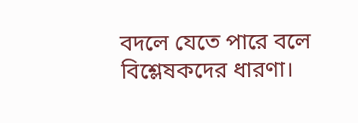বদলে যেতে পারে বলে বিশ্লেষকদের ধারণা।